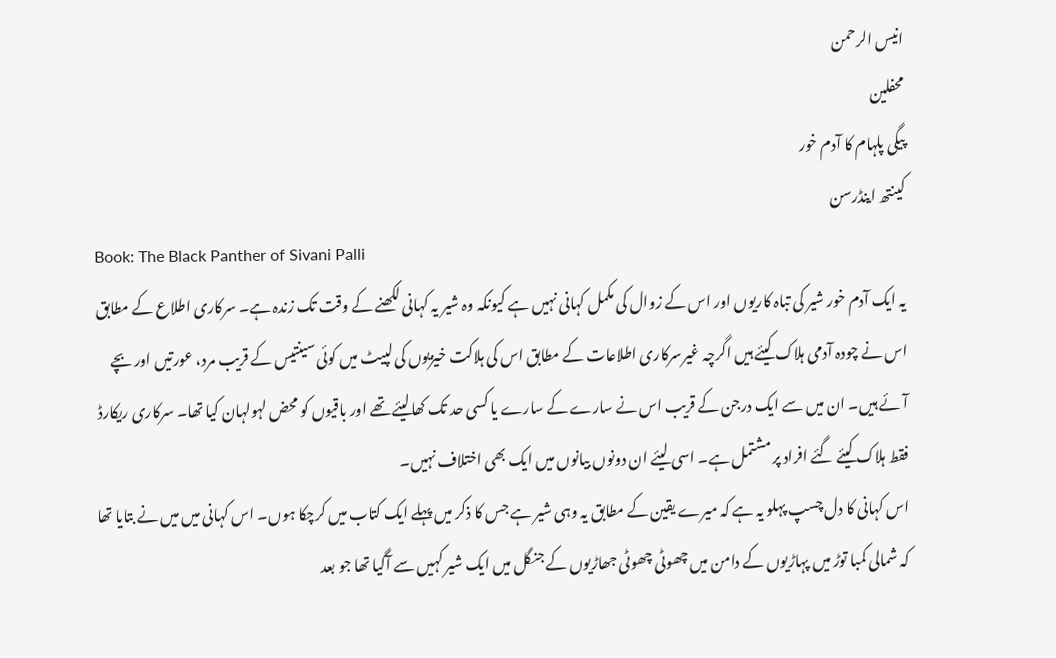انیس الرحمن
محفلین
پیگی پلہام کا آدم خور
کینتھ اینڈرسن
Book: The Black Panther of Sivani Palli
یہ ایک آدم خور شیر کی تباہ کاریوں اور اس کے زوال کی مکمل کہانی نہیں ہے کیونکہ وہ شیر یہ کہانی لکھنے کے وقت تک زندہ ہے۔ سرکاری اطلاع کے مطابق اس نے چودہ آدمی ہلاک کیئے ہیں اگرچہ غیرسرکاری اطلاعات کے مطابق اس کی ہلاکت خیزیوں کی لپیٹ میں کوئی سینتیس کے قریب مرد، عورتیں اور بچے آئے ہیں۔ ان میں سے ایک درجن کے قریب اس نے سارے کے سارے یا کسی حد تک کھالیئے تھے اور باقیوں کو محض لہولہان کیا تھا۔ سرکاری ریکارڈ فقط ہلاک کیئے گئے افراد پر مشتمل ہے۔ اسی لیئے ان دونوں بیانوں میں ایک بھی اختلاف نہیں۔
اس کہانی کا دل چسپ پہلو یہ ہے کہ میرے یقین کے مطابق یہ وہی شیر ہے جس کا ذکر میں پہلے ایک کتاب میں کرچکا ہوں۔ اس کہانی میں میں نے بتایا تھا کہ شمالی کمبا توڑ میں پہاڑیوں کے دامن میں چھوٹی چھوٹی جھاڑیوں کے جنگل میں ایک شیر کہیں سے آگیا تھا جو بعد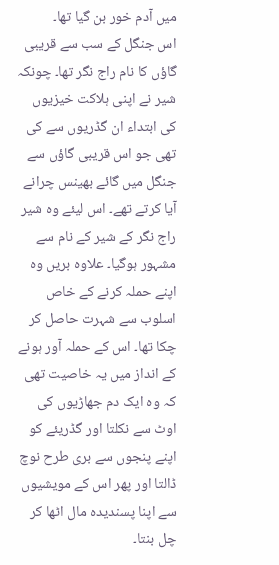میں آدم خور بن گیا تھا۔
اس جنگل کے سب سے قریبی گاؤں کا نام راج نگر تھا۔ چونکہ شیر نے اپنی ہلاکت خیزیوں کی ابتداء ان گڈریوں سے کی تھی جو اس قریبی گاؤں سے جنگل میں گائے بھینس چرانے آیا کرتے تھے۔ اس لیئے وہ شیر راج نگر کے شیر کے نام سے مشہور ہوگیا۔ علاوہ بریں وہ اپنے حملہ کرنے کے خاص اسلوب سے شہرت حاصل کر چکا تھا۔ اس کے حملہ آور ہونے کے انداز میں یہ خاصیت تھی کہ وہ ایک دم جھاڑیوں کی اوٹ سے نکلتا اور گڈریئے کو اپنے پنجوں سے بری طرح نوچ ڈالتا اور پھر اس کے مویشیوں سے اپنا پسندیدہ مال اٹھا کر چل بنتا۔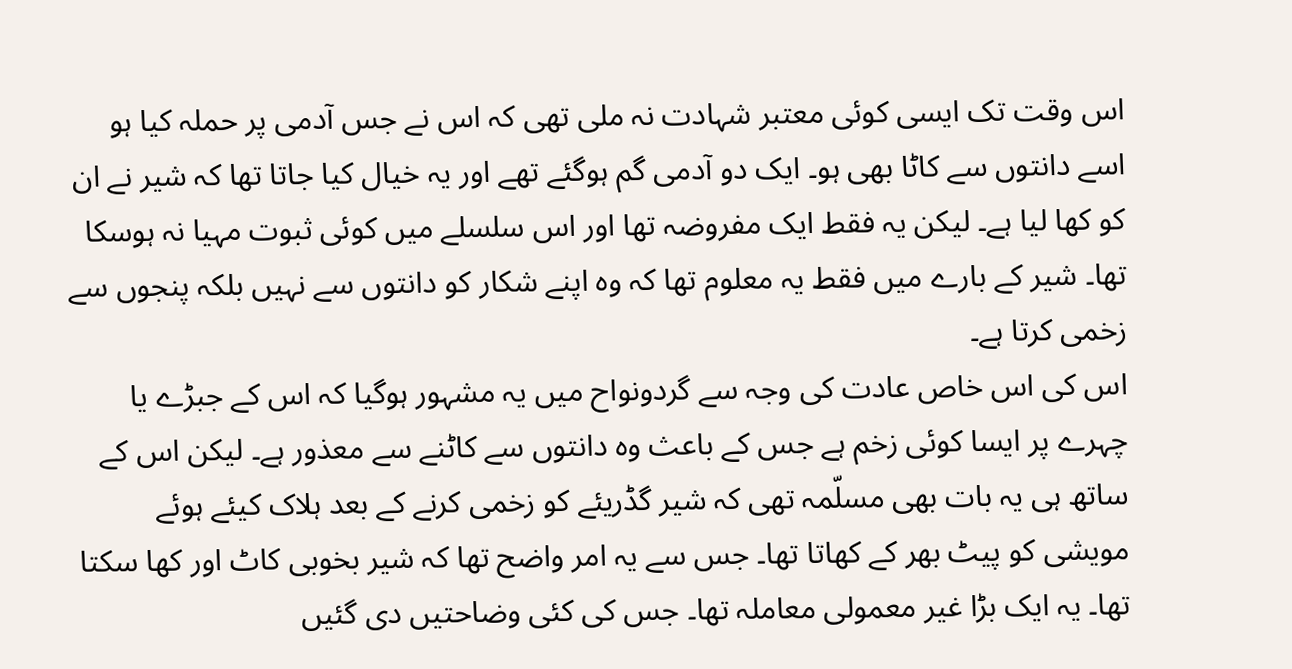اس وقت تک ایسی کوئی معتبر شہادت نہ ملی تھی کہ اس نے جس آدمی پر حملہ کیا ہو اسے دانتوں سے کاٹا بھی ہو۔ ایک دو آدمی گم ہوگئے تھے اور یہ خیال کیا جاتا تھا کہ شیر نے ان کو کھا لیا ہے۔ لیکن یہ فقط ایک مفروضہ تھا اور اس سلسلے میں کوئی ثبوت مہیا نہ ہوسکا تھا۔ شیر کے بارے میں فقط یہ معلوم تھا کہ وہ اپنے شکار کو دانتوں سے نہیں بلکہ پنجوں سے زخمی کرتا ہے۔
اس کی اس خاص عادت کی وجہ سے گردونواح میں یہ مشہور ہوگیا کہ اس کے جبڑے یا چہرے پر ایسا کوئی زخم ہے جس کے باعث وہ دانتوں سے کاٹنے سے معذور ہے۔ لیکن اس کے ساتھ ہی یہ بات بھی مسلّمہ تھی کہ شیر گڈریئے کو زخمی کرنے کے بعد ہلاک کیئے ہوئے مویشی کو پیٹ بھر کے کھاتا تھا۔ جس سے یہ امر واضح تھا کہ شیر بخوبی کاٹ اور کھا سکتا تھا۔ یہ ایک بڑا غیر معمولی معاملہ تھا۔ جس کی کئی وضاحتیں دی گئیں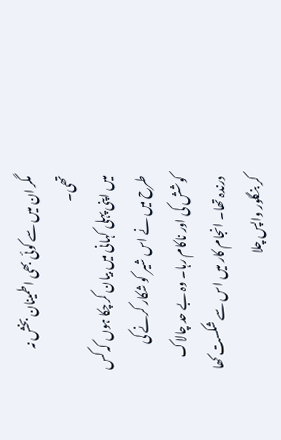مگر ان میں سے کوئی بھی اطمینان بخش نہ تھی۔
میں اپنی پہلی کہانی میں بیان کرچکا ہوں کہ کس طرح میں نے اس شیر کو شکار کرنے کی کوشش کی اور ناکام رہا۔ وہ بے حد چالاک درندہ تھا۔ انجام کار میں اس سے شکست کھا کر بنگلور واپس چلا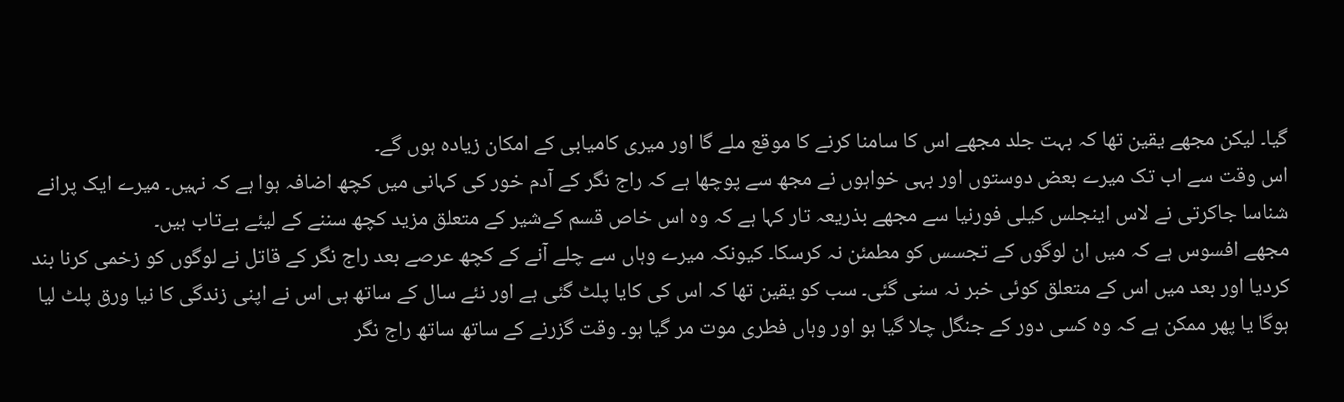گیا۔ لیکن مجھے یقین تھا کہ بہت جلد مجھے اس کا سامنا کرنے کا موقع ملے گا اور میری کامیابی کے امکان زیادہ ہوں گے۔
اس وقت سے اب تک میرے بعض دوستوں اور بہی خواہوں نے مجھ سے پوچھا ہے کہ راج نگر کے آدم خور کی کہانی میں کچھ اضافہ ہوا ہے کہ نہیں۔ میرے ایک پرانے شناسا جاکرتی نے لاس اینجلس کیلی فورنیا سے مجھے بذریعہ تار کہا ہے کہ وہ اس خاص قسم کےشیر کے متعلق مزید کچھ سننے کے لیئے بےتاب ہیں۔
مجھے افسوس ہے کہ میں ان لوگوں کے تجسس کو مطمئن نہ کرسکا۔ کیونکہ میرے وہاں سے چلے آنے کے کچھ عرصے بعد راج نگر کے قاتل نے لوگوں کو زخمی کرنا بند کردیا اور بعد میں اس کے متعلق کوئی خبر نہ سنی گئی۔ سب کو یقین تھا کہ اس کی کایا پلٹ گئی ہے اور نئے سال کے ساتھ ہی اس نے اپنی زندگی کا نیا ورق پلٹ لیا ہوگا یا پھر ممکن ہے کہ وہ کسی دور کے جنگل چلا گیا ہو اور وہاں فطری موت مر گیا ہو۔ وقت گزرنے کے ساتھ ساتھ راج نگر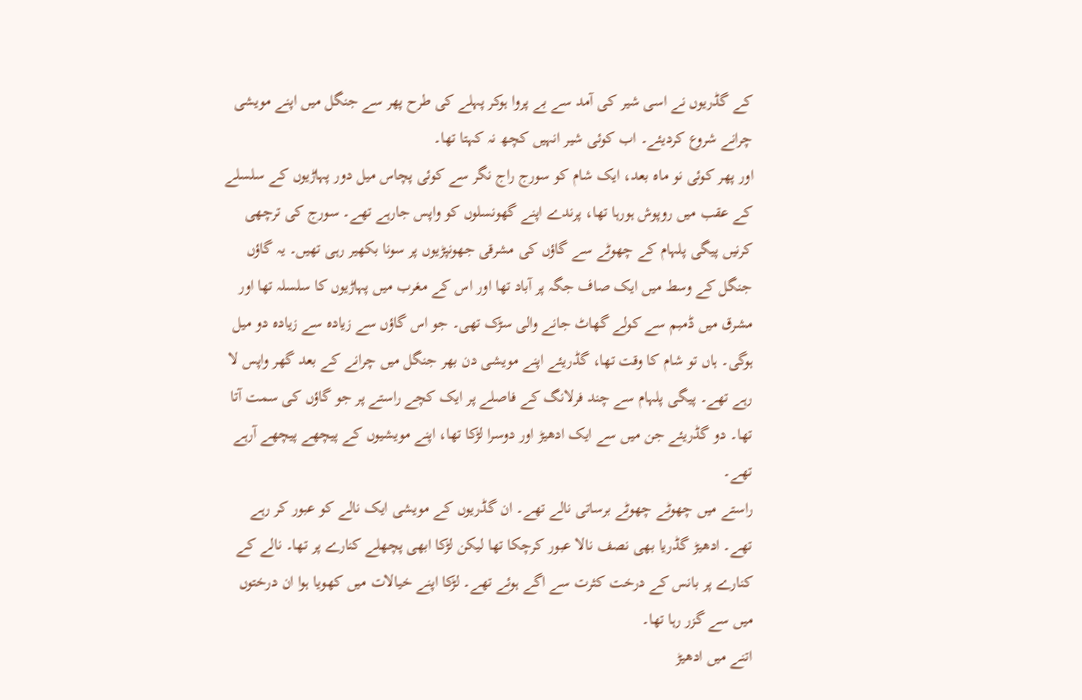کے گڈریوں نے اسی شیر کی آمد سے بے پروا ہوکر پہلے کی طرح پھر سے جنگل میں اپنے مویشی چرانے شروع کردیئے۔ اب کوئی شیر انہیں کچھ نہ کہتا تھا۔
اور پھر کوئی نو ماہ بعد، ایک شام کو سورج راج نگر سے کوئی پچاس میل دور پہاڑیوں کے سلسلے کے عقب میں روپوش ہورہا تھا، پرندے اپنے گھونسلوں کو واپس جارہے تھے۔ سورج کی ترچھی کرنیں پیگی پلہام کے چھوٹے سے گاؤں کی مشرقی جھونپڑیوں پر سونا بکھیر رہی تھیں۔ یہ گاؤں جنگل کے وسط میں ایک صاف جگہ پر آباد تھا اور اس کے مغرب میں پہاڑیوں کا سلسلہ تھا اور مشرق میں ڈمبم سے کولے گھاٹ جانے والی سڑک تھی۔ جو اس گاؤں سے زیادہ سے زیادہ دو میل ہوگی۔ ہاں تو شام کا وقت تھا، گڈریئے اپنے مویشی دن بھر جنگل میں چرانے کے بعد گھر واپس لا رہے تھے۔ پیگی پلہام سے چند فرلانگ کے فاصلے پر ایک کچے راستے پر جو گاؤں کی سمت آتا تھا۔ دو گڈریئے جن میں سے ایک ادھیڑ اور دوسرا لڑکا تھا، اپنے مویشیوں کے پیچھے پیچھے آرہے تھے۔
راستے میں چھوٹے چھوٹے برساتی نالے تھے۔ ان گڈریوں کے مویشی ایک نالے کو عبور کر رہے تھے۔ ادھیڑ گڈریا بھی نصف نالا عبور کرچکا تھا لیکن لڑکا ابھی پچھلے کنارے پر تھا۔ نالے کے کنارے پر بانس کے درخت کثرت سے اگے ہوئے تھے۔ لڑکا اپنے خیالات میں کھویا ہوا ان درختوں میں سے گزر رہا تھا۔
اتنے میں ادھیڑ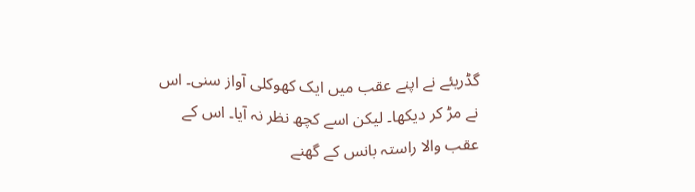گڈریئے نے اپنے عقب میں ایک کھوکلی آواز سنی۔ اس نے مڑ کر دیکھا۔ لیکن اسے کچھ نظر نہ آیا۔ اس کے عقب والا راستہ بانس کے گھنے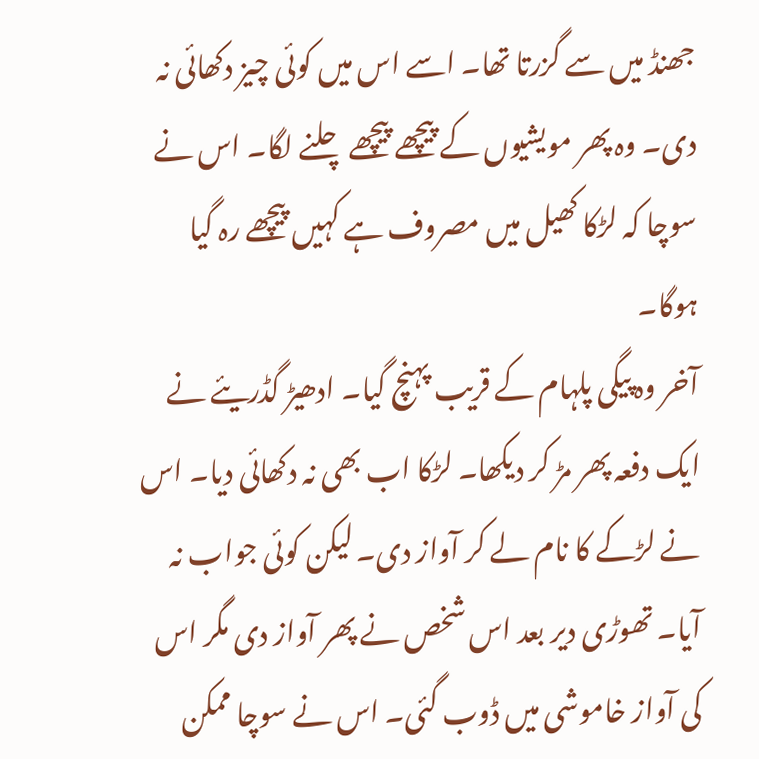جھنڈ میں سے گزرتا تھا۔ اسے اس میں کوئی چیز دکھائی نہ دی۔ وہ پھر مویشیوں کے پیچھے پیچھے چلنے لگا۔ اس نے سوچا کہ لڑکا کھیل میں مصروف ہے کہیں پیچھے رہ گیا ہوگا۔
آخر وہ پیگی پلہام کے قریب پہنچ گیا۔ ادھیڑ گڈریئے نے ایک دفعہ پھر مڑ کر دیکھا۔ لڑکا اب بھی نہ دکھائی دیا۔ اس نے لڑکے کا نام لے کر آواز دی۔ لیکن کوئی جواب نہ آیا۔ تھوڑی دیر بعد اس شخص نے پھر آواز دی مگر اس کی آواز خاموشی میں ڈوب گئی۔ اس نے سوچا ممکن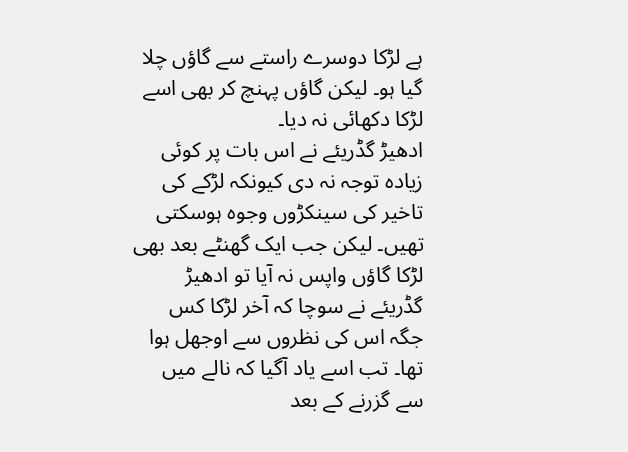ہے لڑکا دوسرے راستے سے گاؤں چلا گیا ہو۔ لیکن گاؤں پہنچ کر بھی اسے لڑکا دکھائی نہ دیا۔
ادھیڑ گڈریئے نے اس بات پر کوئی زیادہ توجہ نہ دی کیونکہ لڑکے کی تاخیر کی سینکڑوں وجوہ ہوسکتی تھیں۔ لیکن جب ایک گھنٹے بعد بھی لڑکا گاؤں واپس نہ آیا تو ادھیڑ گڈریئے نے سوچا کہ آخر لڑکا کس جگہ اس کی نظروں سے اوجھل ہوا تھا۔ تب اسے یاد آگیا کہ نالے میں سے گزرنے کے بعد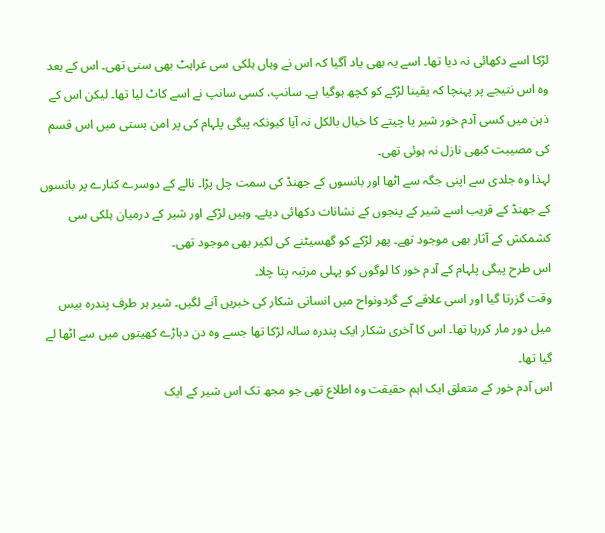لڑکا اسے دکھائی نہ دیا تھا۔ اسے یہ بھی یاد آگیا کہ اس نے وہاں ہلکی سی غراہٹ بھی سنی تھی۔ اس کے بعد وہ اس نتیجے پر پہنچا کہ یقینا لڑکے کو کچھ ہوگیا ہے۔ سانپ، کسی سانپ نے اسے کاٹ لیا تھا۔ لیکن اس کے ذہن میں کسی آدم خور شیر یا چیتے کا خیال بالکل نہ آیا کیونکہ پیگی پلہام کی پر امن بستی میں اس قسم کی مصیبت کبھی نازل نہ ہوئی تھی۔
لہذا وہ جلدی سے اپنی جگہ سے اٹھا اور بانسوں کے جھنڈ کی سمت چل پڑا۔ نالے کے دوسرے کنارے پر بانسوں کے جھنڈ کے قریب اسے شیر کے پنجوں کے نشانات دکھائی دیئے۔ وہیں لڑکے اور شیر کے درمیان ہلکی سی کشمکش کے آثار بھی موجود تھے۔ پھر لڑکے کو گھسیٹنے کی لکیر بھی موجود تھی۔
اس طرح پیگی پلہام کے آدم خور کا لوگوں کو پہلی مرتبہ پتا چلا۔
وقت گزرتا گیا اور اسی علاقے کے گردونواح میں انسانی شکار کی خبریں آنے لگیں۔ شیر ہر طرف پندرہ بیس میل دور مار کررہا تھا۔ اس کا آخری شکار ایک پندرہ سالہ لڑکا تھا جسے وہ دن دہاڑے کھیتوں میں سے اٹھا لے گیا تھا۔
اس آدم خور کے متعلق ایک اہم حقیقت وہ اطلاع تھی جو مجھ تک اس شیر کے ایک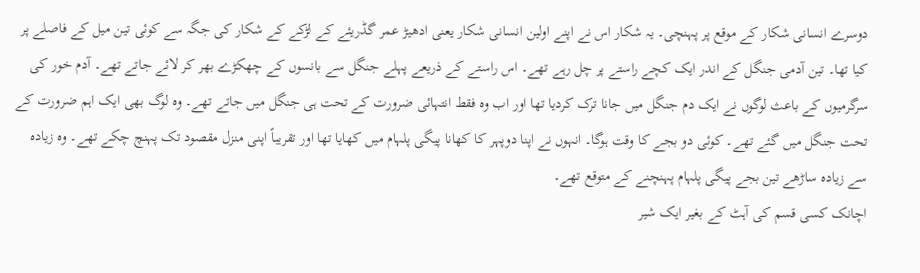دوسرے انسانی شکار کے موقع پر پہنچی۔ یہ شکار اس نے اپنے اولین انسانی شکار یعنی ادھیڑ عمر گڈریئے کے لڑکے کے شکار کی جگہ سے کوئی تین میل کے فاصلے پر کیا تھا۔ تین آدمی جنگل کے اندر ایک کچے راستے پر چل رہے تھے۔ اس راستے کے ذریعے پہلے جنگل سے بانسوں کے چھکڑے بھر کر لائے جاتے تھے۔ آدم خور کی سرگرمیوں کے باعث لوگوں نے ایک دم جنگل میں جانا ترک کردیا تھا اور اب وہ فقط انتہائی ضرورت کے تحت ہی جنگل میں جاتے تھے۔ وہ لوگ بھی ایک اہم ضرورت کے تحت جنگل میں گئے تھے۔ کوئی دو بجے کا وقت ہوگا۔ انہوں نے اپنا دوپہر کا کھانا پیگی پلہام میں کھایا تھا اور تقریباً اپنی منزل مقصود تک پہنچ چکے تھے۔ وہ زیادہ سے زیادہ ساڑھے تین بجے پیگی پلہام پہنچنے کے متوقع تھے۔
اچانک کسی قسم کی آہٹ کے بغیر ایک شیر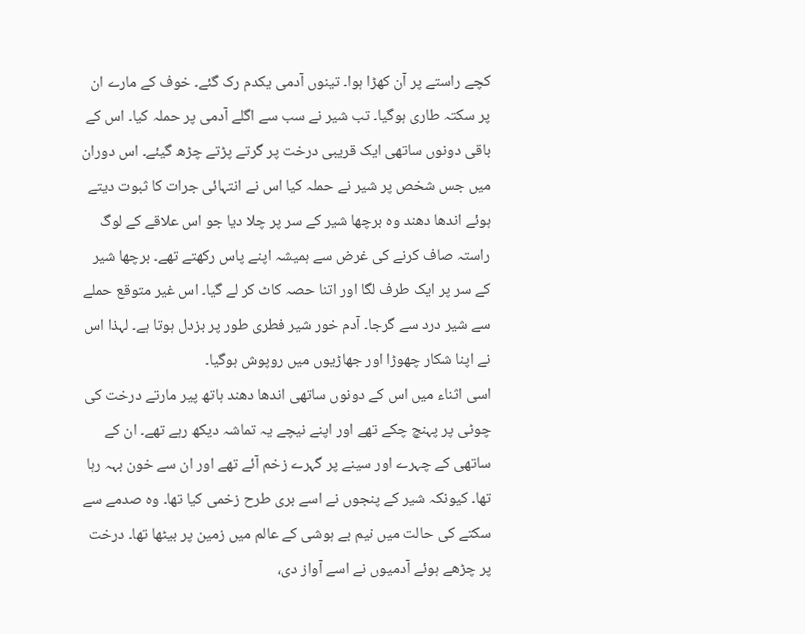کچے راستے پر آن کھڑا ہوا۔ تینوں آدمی یکدم رک گئے۔ خوف کے مارے ان پر سکتہ طاری ہوگیا۔ تب شیر نے سب سے اگلے آدمی پر حملہ کیا۔ اس کے باقی دونوں ساتھی ایک قریبی درخت پر گرتے پڑتے چڑھ گیئے۔ اس دوران میں جس شخص پر شیر نے حملہ کیا اس نے انتہائی جرات کا ثبوت دیتے ہوئے اندھا دھند وہ برچھا شیر کے سر پر چلا دیا جو اس علاقے کے لوگ راستہ صاف کرنے کی غرض سے ہمیشہ اپنے پاس رکھتے تھے۔ برچھا شیر کے سر پر ایک طرف لگا اور اتنا حصہ کاٹ کر لے گیا۔ اس غیر متوقع حملے سے شیر درد سے گرجا۔ آدم خور شیر فطری طور پر بزدل ہوتا ہے۔ لہذا اس نے اپنا شکار چھوڑا اور جھاڑیوں میں روپوش ہوگیا۔
اسی اثناء میں اس کے دونوں ساتھی اندھا دھند ہاتھ پیر مارتے درخت کی چوٹی پر پہنچ چکے تھے اور اپنے نیچے یہ تماشہ دیکھ رہے تھے۔ ان کے ساتھی کے چہرے اور سینے پر گہرے زخم آئے تھے اور ان سے خون بہہ رہا تھا۔ کیونکہ شیر کے پنجوں نے اسے بری طرح زخمی کیا تھا۔ وہ صدمے سے سکتے کی حالت میں نیم بے ہوشی کے عالم میں زمین پر بیٹھا تھا۔ درخت پر چڑھے ہوئے آدمیوں نے اسے آواز دی،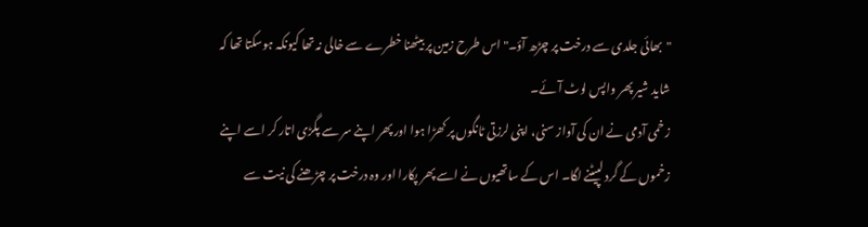"بھائی جلدی سے درخت پر چڑھ آؤ۔" اس طرح زمین پر بیٹھنا خطرے سے خالی نہ تھا کیونکہ ہوسکتا تھا کہ شاید شیر پھر واپس لوٹ آئے۔
زخمی آدمی نے ان کی آواز سنی، اپنی لرزتی ٹانگوں پر کھڑا ہوا اور پھر اپنے سر سے پگڑی اتار کر اسے اپنے زخموں کے گرد لپیٹنے لگا۔ اس کے ساتھیوں نے اسے پھر پکارا اور وہ درخت پر چڑھنے کی نیت سے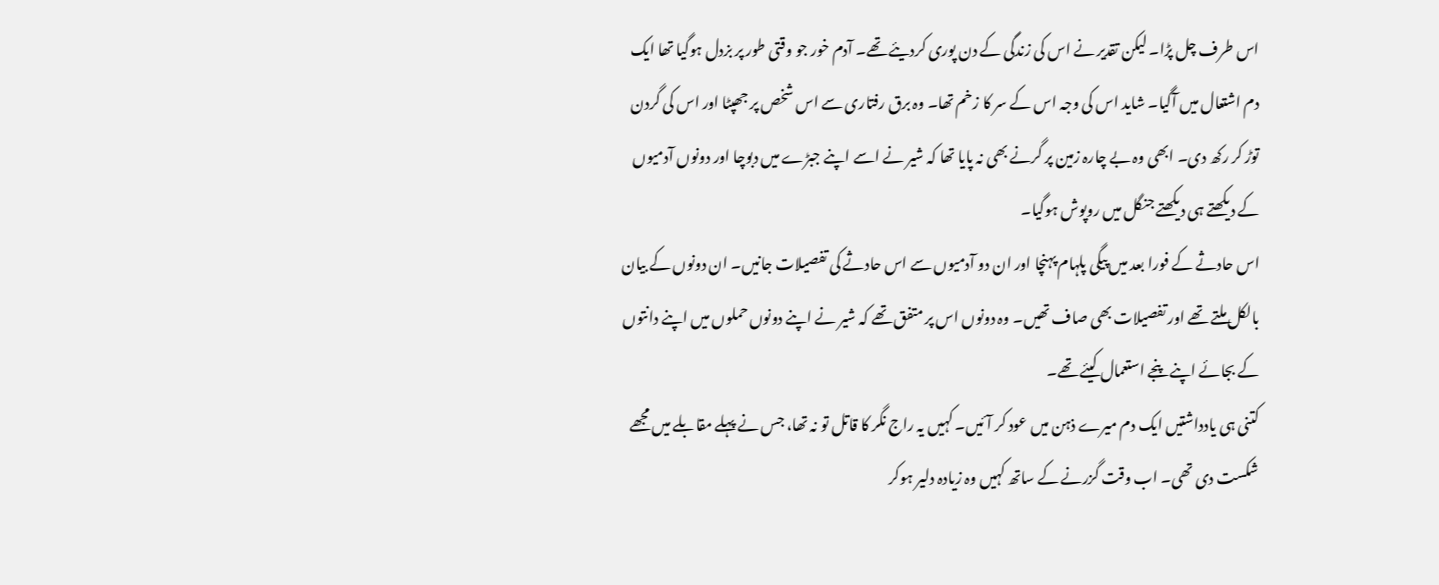اس طرف چل پڑا۔ لیکن تقدیر نے اس کی زندگی کے دن پوری کردیئے تھے۔ آدم خور جو وقتی طور پر بزدل ہوگیا تھا ایک دم اشتعال میں آگیا۔ شاید اس کی وجہ اس کے سر کا زخم تھا۔ وہ برق رفتاری سے اس شخص پر جھپٹا اور اس کی گردن توڑ کر رکھ دی۔ ابھی وہ بے چارہ زمین پر گرنے بھی نہ پایا تھا کہ شیر نے اسے اپنے جبڑے میں دبوچا اور دونوں آدمیوں کے دیکھتے ہی دیکھتے جنگل میں روپوش ہوگیا۔
اس حادثے کے فورا بعد میں پیگی پلہام پہنچا اور ان دو آدمیوں سے اس حادثے کی تفصیلات جانیں۔ ان دونوں کے بیان بالکل ملتے تھے اور تفصیلات بھی صاف تھیں۔ وہ دونوں اس پر متفق تھے کہ شیر نے اپنے دونوں حملوں میں اپنے دانتوں کے بجائے اپنے پنجے استعمال کیئے تھے۔
کتنی ہی یادداشتیں ایک دم میرے ذہن میں عود کر آئیں۔ کہیں یہ راج نگر کا قاتل تو نہ تھا، جس نے پہلے مقابلے میں مجھے شکست دی تھی۔ اب وقت گزرنے کے ساتھ کہیں وہ زیادہ دلیر ہوکر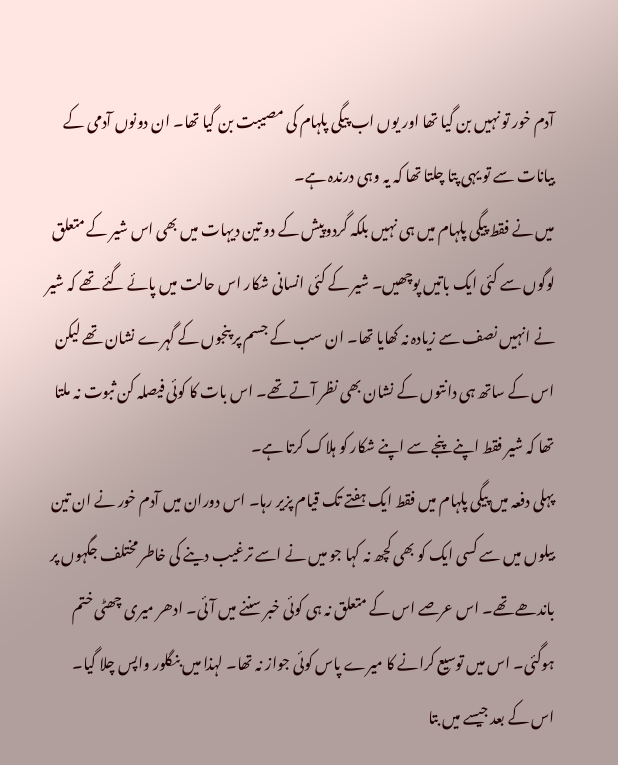آدم خور تو نہیں بن گیا تھا اور یوں اب پیگی پلہام کی مصیبت بن گیا تھا۔ ان دونوں آدمی کے بیانات سے تو یہی پتا چلتا تھا کہ یہ وہی درندہ ہے۔
میں نے فقط پیگی پلہام میں ہی نہیں بلکہ گردوپیش کے دو تین دیہات میں بھی اس شیر کے متعلق لوگوں سے کئی ایک باتیں پوچھیں۔ شیر کے کئی انسانی شکار اس حالت میں پائے گئے تھے کہ شیر نے انہیں نصف سے زیادہ نہ کھایا تھا۔ ان سب کے جسم پر پنجوں کے گہرے نشان تھے لیکن اس کے ساتھ ہی دانتوں کے نشان بھی نظر آتے تھے۔ اس بات کا کوئی فیصلہ کن ثبوت نہ ملتا تھا کہ شیر فقط اپنے پنجے سے اپنے شکار کو ہلاک کرتا ہے۔
پہلی دفعہ میں پیگی پلہام میں فقط ایک ہفتے تک قیام پزیر رہا۔ اس دوران میں آدم خور نے ان تین بیلوں میں سے کسی ایک کو بھی کچھ نہ کہا جو میں نے اسے ترغیب دینے کی خاطر مختلف جگہوں پر باندھے تھے۔ اس عرصے اس کے متعلق نہ ہی کوئی خبر سننے میں آئی۔ ادھر میری چھٹی ختم ہوگئی۔ اس میں توسیع کرانے کا میرے پاس کوئی جواز نہ تھا۔ لہذا میں بنگلور واپس چلا گیا۔
اس کے بعد جیسے میں بتا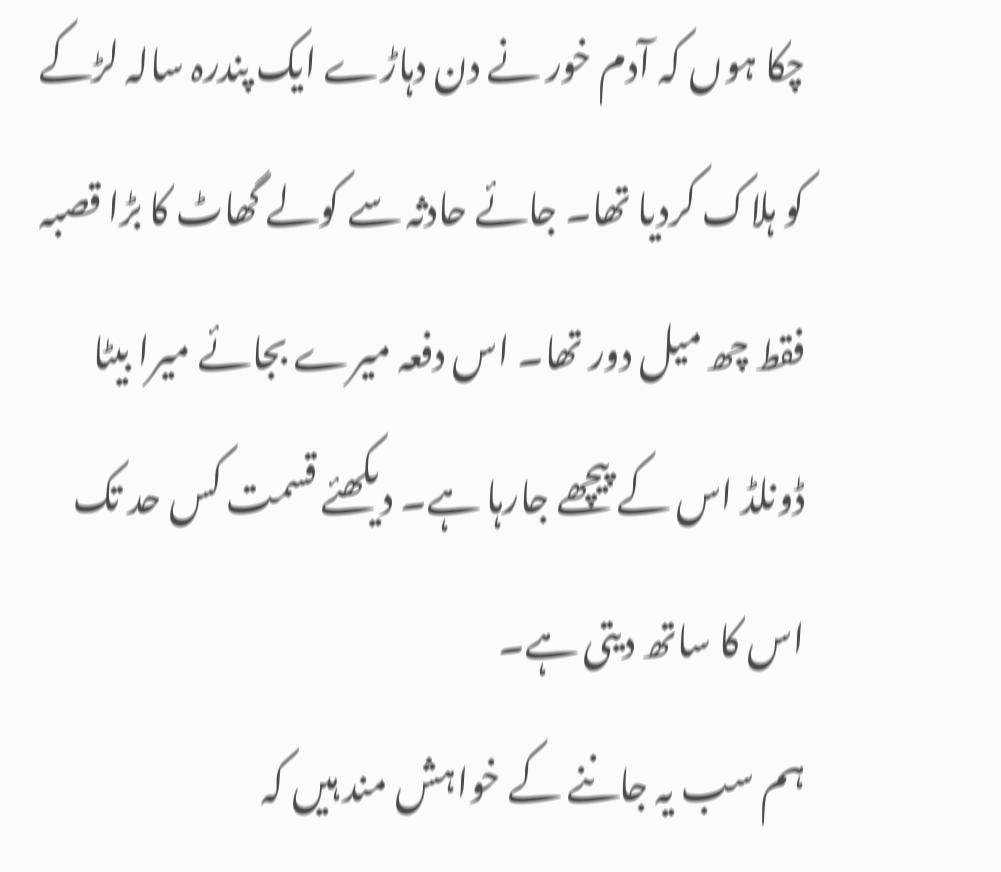چکا ہوں کہ آدم خور نے دن دہاڑے ایک پندرہ سالہ لڑکے کو ہلاک کردیا تھا۔ جائے حادثہ سے کولے گھاٹ کا بڑا قصبہ فقط چھ میل دور تھا۔ اس دفعہ میرے بجائے میرا بیٹا ڈونلڈ اس کے پیچھے جارہا ہے۔ دیکھئے قسمت کس حد تک اس کا ساتھ دیتی ہے۔
ہم سب یہ جاننے کے خواہش مند ہیں کہ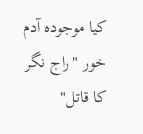کیا موجودہ آدم خور "راج نگر کا قاتل"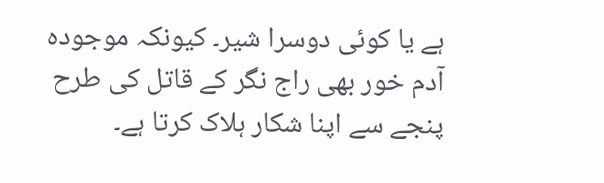ہے یا کوئی دوسرا شیر۔ کیونکہ موجودہ آدم خور بھی راج نگر کے قاتل کی طرح پنجے سے اپنا شکار ہلاک کرتا ہے۔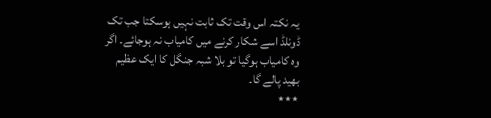یہ نکتہ اس وقت تک ثابت نہیں ہوسکتا جب تک ڈونلڈ اسے شکار کرنے میں کامیاب نہ ہوجائے۔ اگر وہ کامیاب ہوگیا تو بلا شبہ جنگل کا ایک عظیم بھید پالے گا۔
٭٭٭